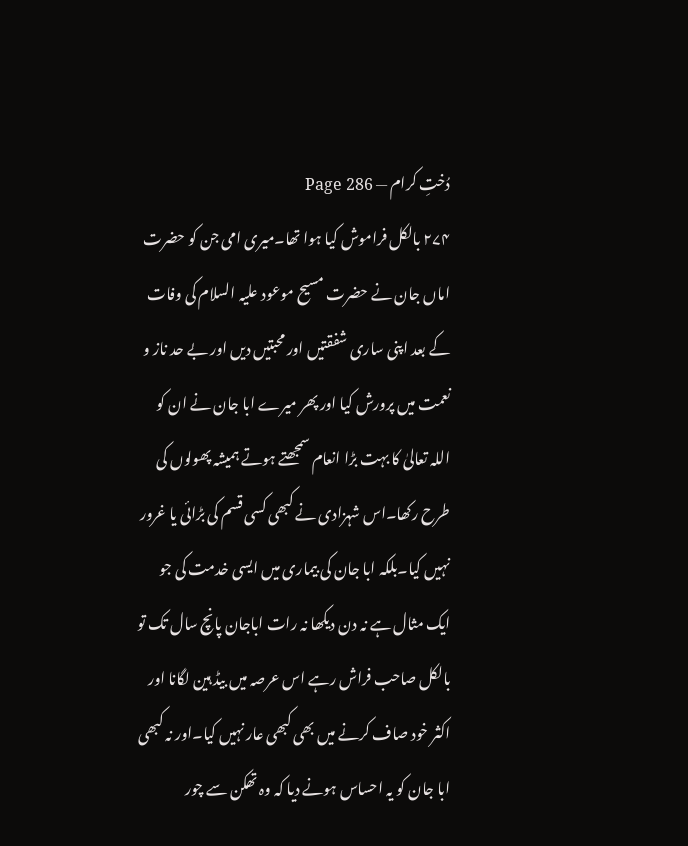دُختِ کرام — Page 286
۲۷۴ بالکل فراموش کیا ہوا تھا۔میری امی جن کو حضرت اماں جان نے حضرت مسیح موعود علیہ السلام کی وفات کے بعد اپنی ساری شفقتیں اور محبتیں دیں اور بے حد ناز و نعمت میں پرورش کیا اور پھر میرے ابا جان نے ان کو اللہ تعالیٰ کا بہت بڑا انعام سمجھتے ہوتے ہمیشہ پھولوں کی طرح رکھا۔اس شہزادی نے کبھی کسی قسم کی بڑائی یا غرور نہیں کیا۔بلکہ ابا جان کی بیماری میں ایسی خدمت کی جو ایک مثال ہے نہ دن دیکھا نہ رات اباجان پانچ سال تک تو بالکل صاحب فراش رہے اس عرصہ میں بیڈ ہین لگانا اور اکثر خود صاف کرنے میں بھی کبھی عار نہیں کیا۔اور نہ کبھی ابا جان کو یہ احساس ہونے دیا کہ وہ تھکن سے چور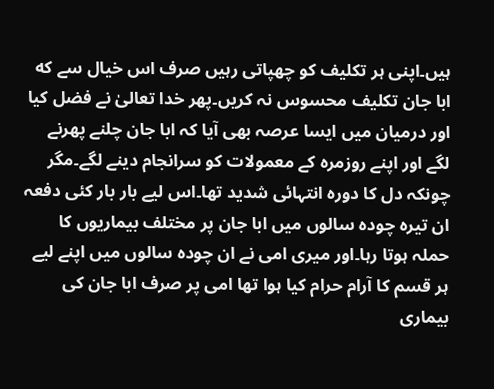ہیں۔اپنی ہر تکلیف کو چھپاتی رہیں صرف اس خیال سے که ابا جان تکلیف محسوس نہ کریں۔پھر خدا تعالیٰ نے فضل کیا اور درمیان میں ایسا عرصہ بھی آیا کہ ابا جان چلنے پھرنے لگے اور اپنے روزمرہ کے معمولات کو سرانجام دینے لگے۔مگر چونکہ دل کا دورہ انتہائی شدید تھا۔اس لیے بار بار کئی دفعہ ان تیرہ چودہ سالوں میں ابا جان پر مختلف بیماریوں کا حملہ ہوتا رہا۔اور میری امی نے ان چودہ سالوں میں اپنے لیے ہر قسم کا آرام حرام کیا ہوا تھا امی پر صرف ابا جان کی بیماری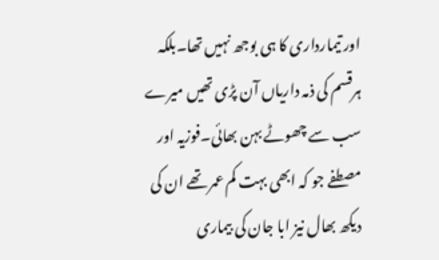اور تیمارداری کا ہی بوجھ نہیں تھا۔بلکہ ہرقسم کی ذمہ داریاں آن پڑی تھیں میرے سب سے چھوٹے بہن بھائی۔فوزیہ اور مصطفے جو کہ ابھی بہت کم عمر تھے ان کی دیکھ بھال نیز ابا جان کی بیماری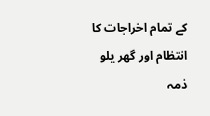کے تمام اخراجات کا انتظام اور گھر یلو ذمہ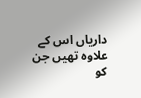داریاں اس کے علاوہ تھیں جن کو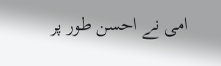امی نے احسن طور پر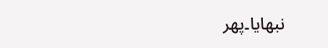نبھایا۔پھر